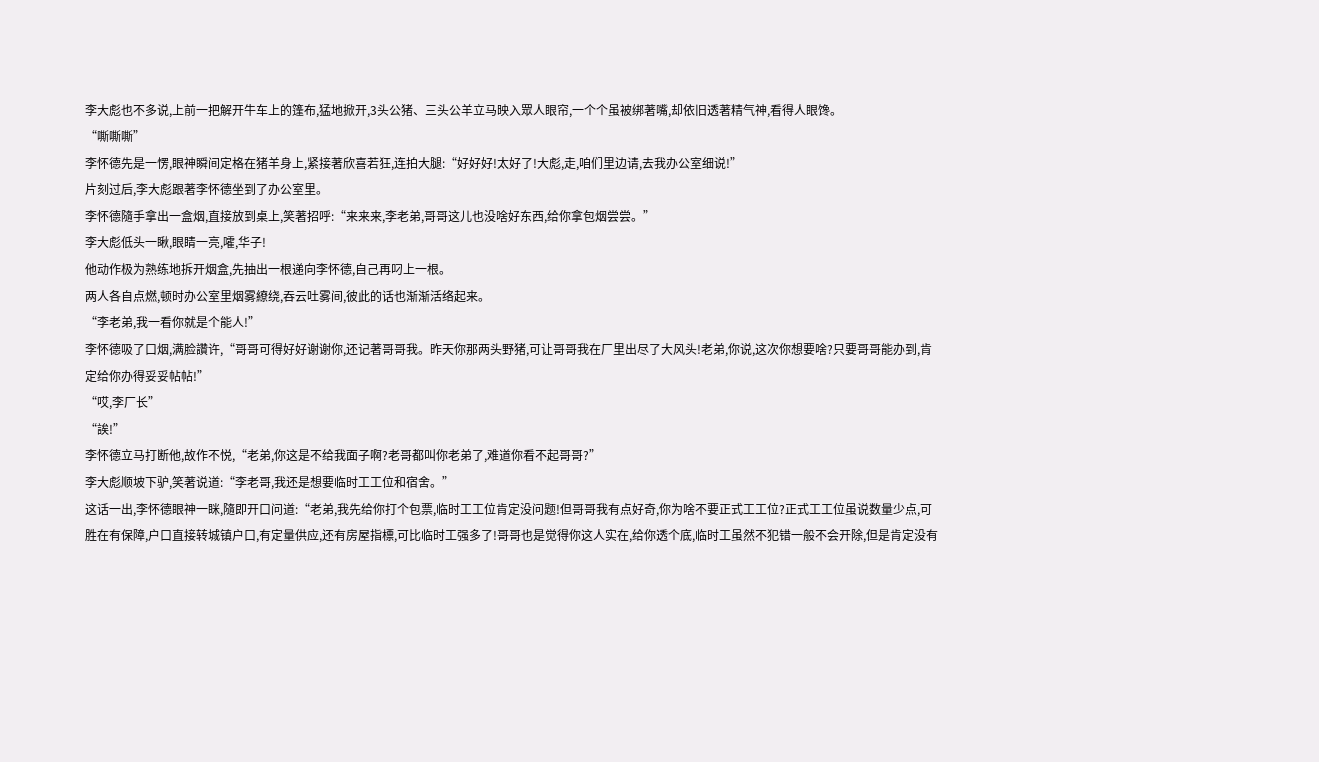李大彪也不多说,上前一把解开牛车上的篷布,猛地掀开,3头公猪、三头公羊立马映入眾人眼帘,一个个虽被绑著嘴,却依旧透著精气神,看得人眼馋。
“嘶嘶嘶”
李怀德先是一愣,眼神瞬间定格在猪羊身上,紧接著欣喜若狂,连拍大腿:“好好好!太好了!大彪,走,咱们里边请,去我办公室细说!”
片刻过后,李大彪跟著李怀德坐到了办公室里。
李怀德隨手拿出一盒烟,直接放到桌上,笑著招呼:“来来来,李老弟,哥哥这儿也没啥好东西,给你拿包烟尝尝。”
李大彪低头一瞅,眼睛一亮,嚯,华子!
他动作极为熟练地拆开烟盒,先抽出一根递向李怀德,自己再叼上一根。
两人各自点燃,顿时办公室里烟雾繚绕,吞云吐雾间,彼此的话也渐渐活络起来。
“李老弟,我一看你就是个能人!”
李怀德吸了口烟,满脸讚许,“哥哥可得好好谢谢你,还记著哥哥我。昨天你那两头野猪,可让哥哥我在厂里出尽了大风头!老弟,你说,这次你想要啥?只要哥哥能办到,肯定给你办得妥妥帖帖!”
“哎,李厂长”
“誒!”
李怀德立马打断他,故作不悦,“老弟,你这是不给我面子啊?老哥都叫你老弟了,难道你看不起哥哥?”
李大彪顺坡下驴,笑著说道:“李老哥,我还是想要临时工工位和宿舍。”
这话一出,李怀德眼神一眯,隨即开口问道:“老弟,我先给你打个包票,临时工工位肯定没问题!但哥哥我有点好奇,你为啥不要正式工工位?正式工工位虽说数量少点,可胜在有保障,户口直接转城镇户口,有定量供应,还有房屋指標,可比临时工强多了!哥哥也是觉得你这人实在,给你透个底,临时工虽然不犯错一般不会开除,但是肯定没有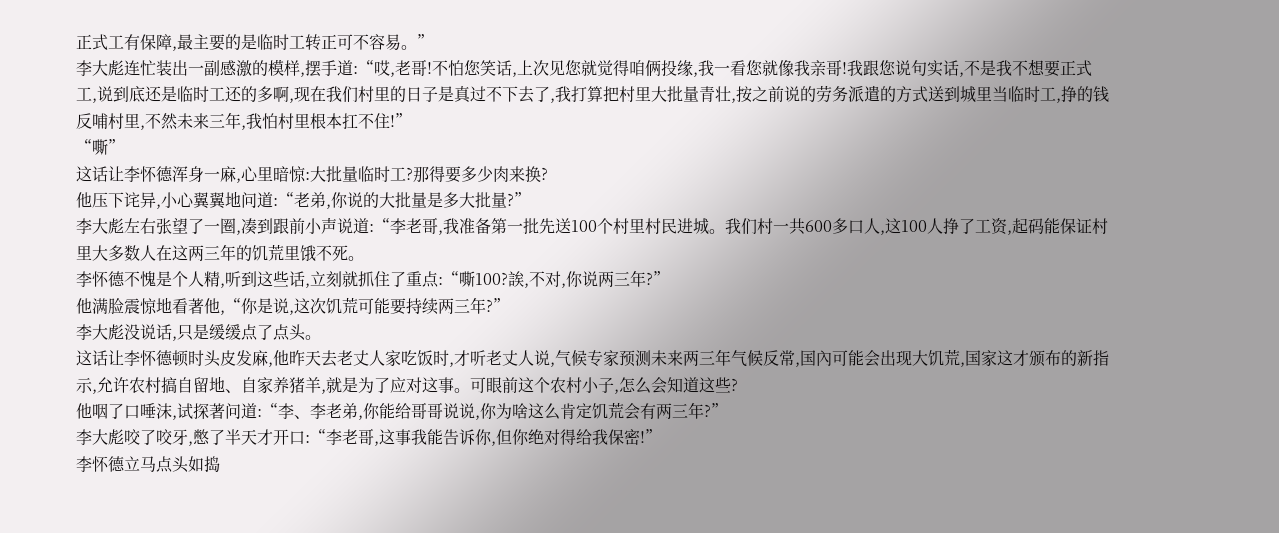正式工有保障,最主要的是临时工转正可不容易。”
李大彪连忙装出一副感激的模样,摆手道:“哎,老哥!不怕您笑话,上次见您就觉得咱俩投缘,我一看您就像我亲哥!我跟您说句实话,不是我不想要正式工,说到底还是临时工还的多啊,现在我们村里的日子是真过不下去了,我打算把村里大批量青壮,按之前说的劳务派遣的方式送到城里当临时工,挣的钱反哺村里,不然未来三年,我怕村里根本扛不住!”
“嘶”
这话让李怀德浑身一麻,心里暗惊:大批量临时工?那得要多少肉来换?
他压下诧异,小心翼翼地问道:“老弟,你说的大批量是多大批量?”
李大彪左右张望了一圈,凑到跟前小声说道:“李老哥,我准备第一批先送100个村里村民进城。我们村一共600多口人,这100人挣了工资,起码能保证村里大多数人在这两三年的饥荒里饿不死。
李怀德不愧是个人精,听到这些话,立刻就抓住了重点:“嘶100?誒,不对,你说两三年?”
他满脸震惊地看著他,“你是说,这次饥荒可能要持续两三年?”
李大彪没说话,只是缓缓点了点头。
这话让李怀德顿时头皮发麻,他昨天去老丈人家吃饭时,才听老丈人说,气候专家预测未来两三年气候反常,国內可能会出现大饥荒,国家这才颁布的新指示,允许农村搞自留地、自家养猪羊,就是为了应对这事。可眼前这个农村小子,怎么会知道这些?
他咽了口唾沫,试探著问道:“李、李老弟,你能给哥哥说说,你为啥这么肯定饥荒会有两三年?”
李大彪咬了咬牙,憋了半天才开口:“李老哥,这事我能告诉你,但你绝对得给我保密!”
李怀德立马点头如捣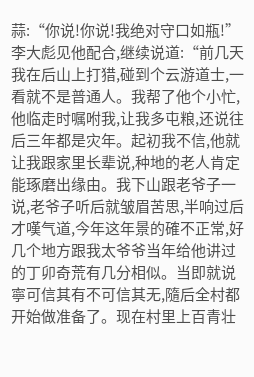蒜:“你说!你说!我绝对守口如瓶!”
李大彪见他配合,继续说道:“前几天我在后山上打猎,碰到个云游道士,一看就不是普通人。我帮了他个小忙,他临走时嘱咐我,让我多屯粮,还说往后三年都是灾年。起初我不信,他就让我跟家里长辈说,种地的老人肯定能琢磨出缘由。我下山跟老爷子一说,老爷子听后就皱眉苦思,半响过后才嘆气道,今年这年景的確不正常,好几个地方跟我太爷爷当年给他讲过的丁卯奇荒有几分相似。当即就说寧可信其有不可信其无,隨后全村都开始做准备了。现在村里上百青壮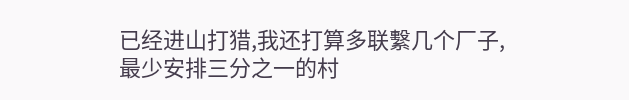已经进山打猎,我还打算多联繫几个厂子,最少安排三分之一的村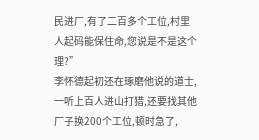民进厂,有了二百多个工位,村里人起码能保住命,您说是不是这个理?”
李怀德起初还在琢磨他说的道士,一听上百人进山打猎,还要找其他厂子换200个工位,顿时急了,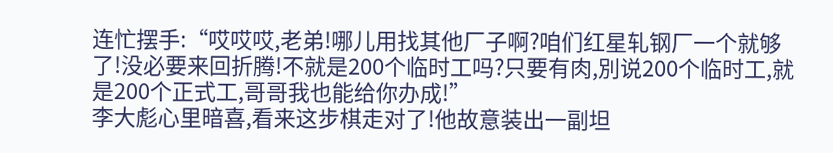连忙摆手:“哎哎哎,老弟!哪儿用找其他厂子啊?咱们红星轧钢厂一个就够了!没必要来回折腾!不就是200个临时工吗?只要有肉,別说200个临时工,就是200个正式工,哥哥我也能给你办成!”
李大彪心里暗喜,看来这步棋走对了!他故意装出一副坦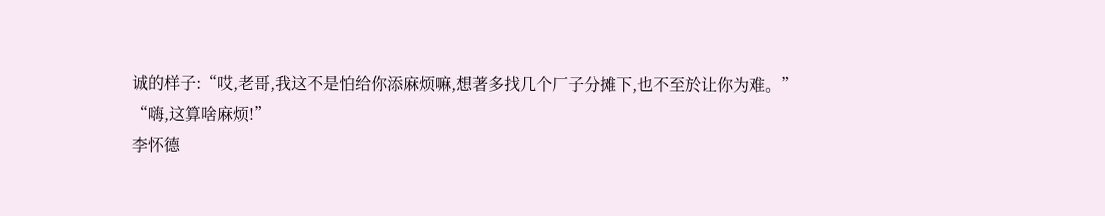诚的样子:“哎,老哥,我这不是怕给你添麻烦嘛,想著多找几个厂子分摊下,也不至於让你为难。”
“嗨,这算啥麻烦!”
李怀德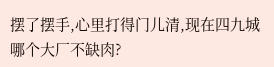摆了摆手,心里打得门儿清,现在四九城哪个大厂不缺肉?